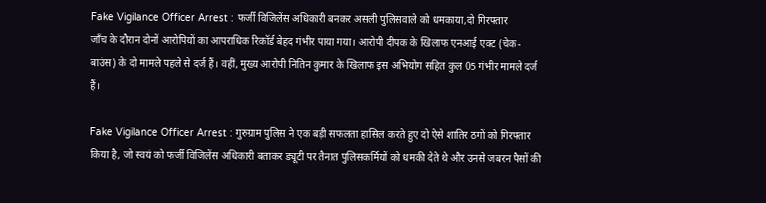Fake Vigilance Officer Arrest : फर्जी विजिलेंस अधिकारी बनकर असली पुलिसवाले को धमकाया,दो गिरफ्तार
जाँच के दौरान दोनों आरोपियों का आपराधिक रिकॉर्ड बेहद गंभीर पाया गया। आरोपी दीपक के खिलाफ एनआई एक्ट (चेक-बाउंस) के दो मामले पहले से दर्ज हैं। वहीं, मुख्य आरोपी नितिन कुमार के खिलाफ इस अभियोग सहित कुल 05 गंभीर मामले दर्ज हैं।

Fake Vigilance Officer Arrest : गुरुग्राम पुलिस ने एक बड़ी सफलता हासिल करते हुए दो ऐसे शातिर ठगों को गिरफ्तार किया है, जो स्वयं को फर्जी विजिलेंस अधिकारी बताकर ड्यूटी पर तैनात पुलिसकर्मियों को धमकी देते थे और उनसे जबरन पैसों की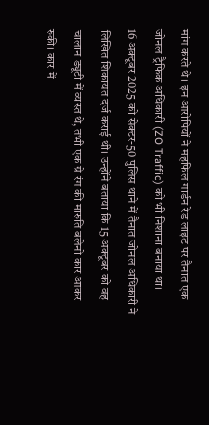मांग करते थे। इन आरोपियों ने महफिल गार्डन रेड लाइट पर तैनात एक जोनल ट्रैफिक अधिकारी (ZO Traffic) को भी निशाना बनाया था।
16 अक्टूबर 2025 को सेक्टर-50 पुलिस थाने में तैनात जोनल अधिकारी ने लिखित शिकायत दर्ज कराई थी। उन्होंने बताया कि 15 अक्टूबर को वह चालान ड्यूटी में व्यस्त थे, तभी एक ग्रे रंग की मारुति बलेनो कार आकर रुकी। कार में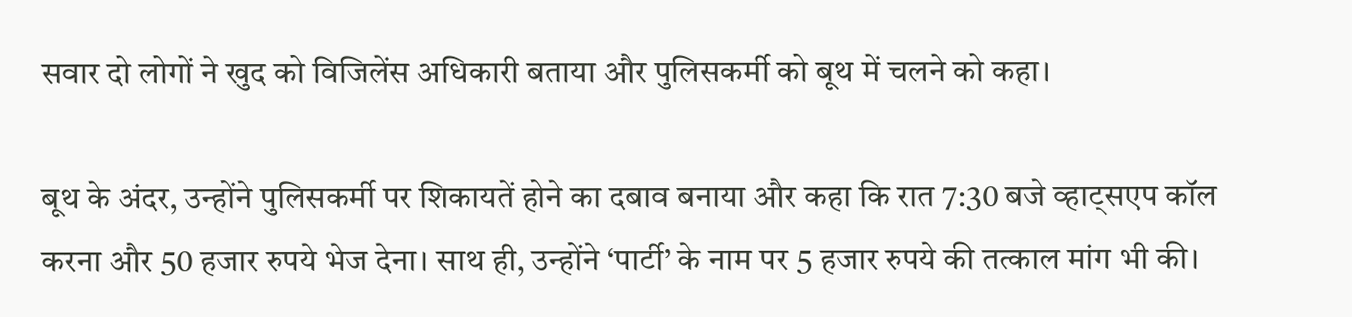सवार दो लोगों ने खुद को विजिलेंस अधिकारी बताया और पुलिसकर्मी को बूथ में चलने को कहा।

बूथ के अंदर, उन्होंने पुलिसकर्मी पर शिकायतें होने का दबाव बनाया और कहा कि रात 7:30 बजे व्हाट्सएप कॉल करना और 50 हजार रुपये भेज देना। साथ ही, उन्होंने ‘पार्टी’ के नाम पर 5 हजार रुपये की तत्काल मांग भी की।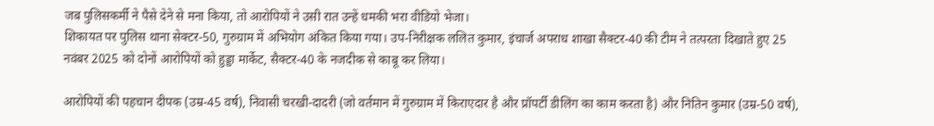जब पुलिसकर्मी ने पैसे देने से मना किया, तो आरोपियों ने उसी रात उन्हें धमकी भरा वीडियो भेजा।
शिकायत पर पुलिस थाना सेक्टर-50, गुरुग्राम में अभियोग अंकित किया गया। उप-निरीक्षक ललित कुमार, इंचार्ज अपराध शाखा सैक्टर-40 की टीम ने तत्परता दिखाते हुए 25 नवंबर 2025 को दोनों आरोपियों को हुड्डा मार्केट, सैक्टर-40 के नजदीक से काबू कर लिया।

आरोपियों की पहचान दीपक (उम्र-45 वर्ष), निवासी चरखी-दादरी (जो वर्तमान में गुरुग्राम में किराएदार है और प्रॉपर्टी डीलिंग का काम करता है) और नितिन कुमार (उम्र-50 वर्ष),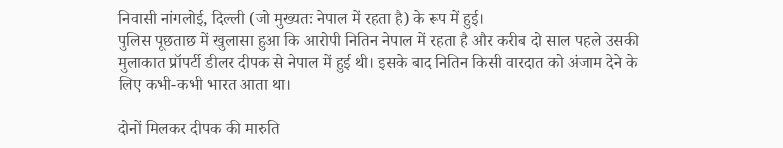निवासी नांगलोई, दिल्ली (जो मुख्यतः नेपाल में रहता है) के रूप में हुई।
पुलिस पूछताछ में खुलासा हुआ कि आरोपी नितिन नेपाल में रहता है और करीब दो साल पहले उसकी मुलाकात प्रॉपर्टी डीलर दीपक से नेपाल में हुई थी। इसके बाद नितिन किसी वारदात को अंजाम देने के लिए कभी-कभी भारत आता था।

दोनों मिलकर दीपक की मारुति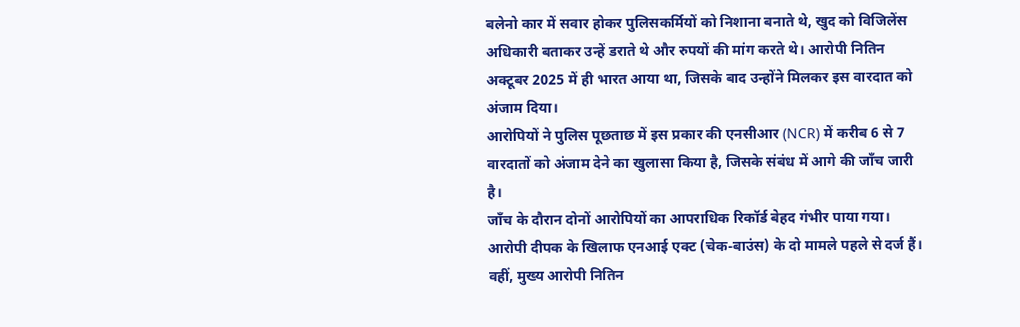बलेनो कार में सवार होकर पुलिसकर्मियों को निशाना बनाते थे, खुद को विजिलेंस अधिकारी बताकर उन्हें डराते थे और रुपयों की मांग करते थे। आरोपी नितिन अक्टूबर 2025 में ही भारत आया था, जिसके बाद उन्होंने मिलकर इस वारदात को अंजाम दिया।
आरोपियों ने पुलिस पूछताछ में इस प्रकार की एनसीआर (NCR) में करीब 6 से 7 वारदातों को अंजाम देने का खुलासा किया है, जिसके संबंध में आगे की जाँच जारी है।
जाँच के दौरान दोनों आरोपियों का आपराधिक रिकॉर्ड बेहद गंभीर पाया गया। आरोपी दीपक के खिलाफ एनआई एक्ट (चेक-बाउंस) के दो मामले पहले से दर्ज हैं। वहीं, मुख्य आरोपी नितिन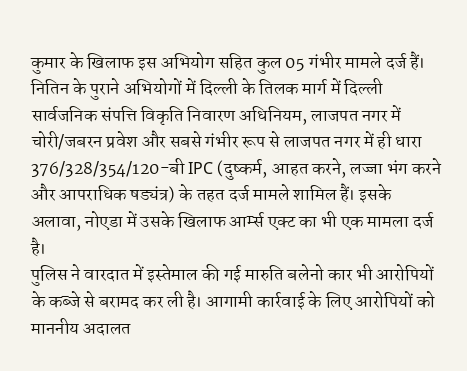कुमार के खिलाफ इस अभियोग सहित कुल 05 गंभीर मामले दर्ज हैं।
नितिन के पुराने अभियोगों में दिल्ली के तिलक मार्ग में दिल्ली सार्वजनिक संपत्ति विकृति निवारण अधिनियम, लाजपत नगर में चोरी/जबरन प्रवेश और सबसे गंभीर रूप से लाजपत नगर में ही धारा 376/328/354/120-बी IPC (दुष्कर्म, आहत करने, लज्जा भंग करने और आपराधिक षड्यंत्र) के तहत दर्ज मामले शामिल हैं। इसके अलावा, नोएडा में उसके खिलाफ आर्म्स एक्ट का भी एक मामला दर्ज है।
पुलिस ने वारदात में इस्तेमाल की गई मारुति बलेनो कार भी आरोपियों के कब्जे से बरामद कर ली है। आगामी कार्रवाई के लिए आरोपियों को माननीय अदालत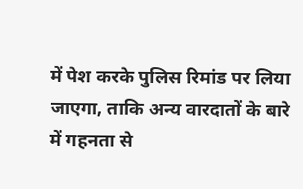में पेश करके पुलिस रिमांड पर लिया जाएगा, ताकि अन्य वारदातों के बारे में गहनता से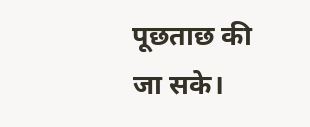पूछताछ की जा सके।